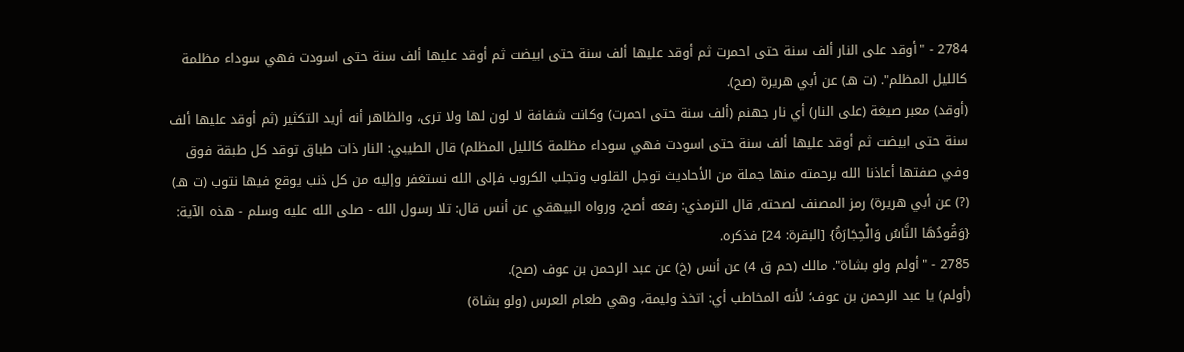2784 - "أوقد على النار ألف سنة حتى احمرت ثم أوقد عليها ألف سنة حتى ابيضت ثم أوقد عليها ألف سنة حتى اسودت فهي سوداء مظلمة كالليل المظلم". (ت هـ) عن أبي هريرة (صح).
(أوقد) معبر صيغة (على النار) أي نار جهنم (ألف سنة حتى احمرت) وكانت شفافة لا لون لها ولا ترى، والظاهر أنه أريد التكثير (ثم أوقد عليها ألف سنة حتى ابيضت ثم أوقد عليها ألف سنة حتى اسودت فهي سوداء مظلمة كالليل المظلم) قال الطيبي: النار ذات طباق توقد كل طبقة فوق وفي صفتها أعاذنا الله برحمته منها جملة من الأحاديث توجل القلوب وتجلب الكروب فإلى الله نستغفر وإليه من كل ذنب يوقع فيها نتوب (ت هـ) (?) عن أبي هريرة) رمز المصنف لصحته, قال الترمذي: رفعه أصح، ورواه البيهقي عن أنس قال: تلا رسول الله - صلى الله عليه وسلم - هذه الآية: {وَقُودُهَا النَّاسُ وَالْحِجَارَةُ} [البقرة: 24] فذكره.
2785 - "أولم ولو بشاة". مالك (حم ق 4) عن أنس (خ) عن عبد الرحمن بن عوف (صح).
(أولم) يا عبد الرحمن بن عوف؛ لأنه المخاطب أي: اتخذ وليمة، وهي طعام العرس (ولو بشاة)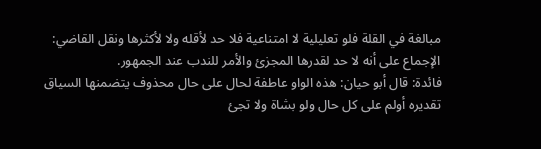مبالغة في القلة فلو تعليلية لا امتناعية فلا حد لأقله ولا لأكثرها ونقل القاضي: الإجماع على أنه لا حد لقدرها المجزئ والأمر للندب عند الجمهور.
فائدة: قال أبو حيان: هذه الواو عاطفة لحال على حال محذوف يتضمنها السياق تقديره أولم على كل حال ولو بشاة ولا تجئ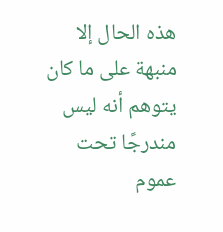هذه الحال إلا منبهة على ما كان يتوهم أنه ليس مندرجًا تحت عموم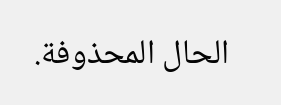الحال المحذوفة.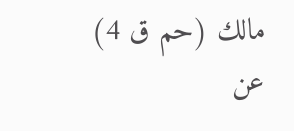مالك (حم ق 4) عن